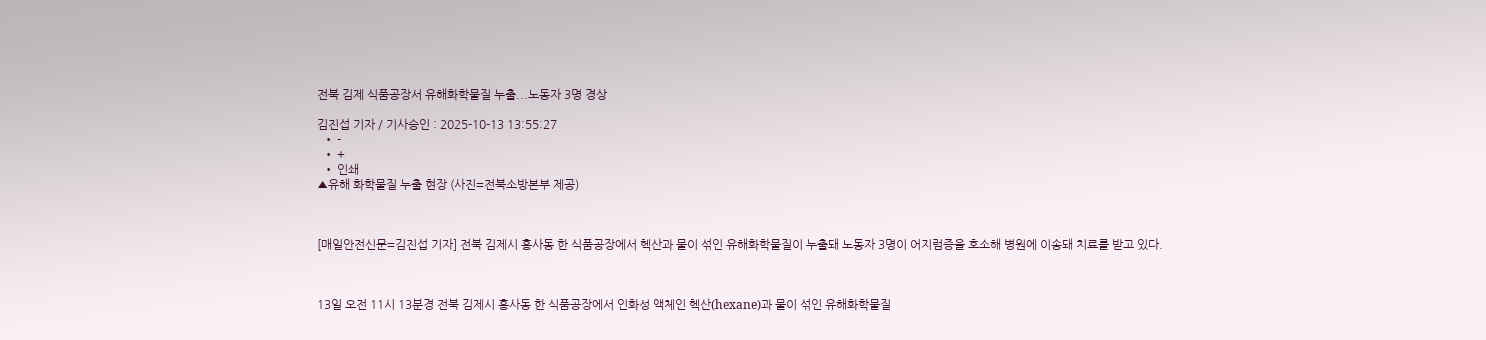전북 김제 식품공장서 유해화학물질 누출...노동자 3명 경상

김진섭 기자 / 기사승인 : 2025-10-13 13:55:27
  • -
  • +
  • 인쇄
▲유해 화학물질 누출 현장 (사진=전북소방본부 제공)



[매일안전신문=김진섭 기자] 전북 김제시 흥사동 한 식품공장에서 헥산과 물이 섞인 유해화학물질이 누출돼 노동자 3명이 어지럼증을 호소해 병원에 이송돼 치료를 받고 있다.



13일 오전 11시 13분경 전북 김제시 흥사동 한 식품공장에서 인화성 액체인 헥산(hexane)과 물이 섞인 유해화학물질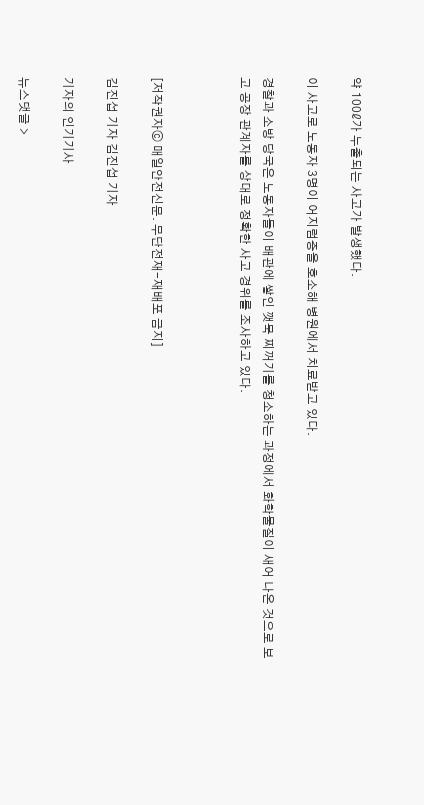약 100ℓ가 누출되는 사고가 발생했다.

이 사고로 노동자 3명이 어지럼증을 호소해 병원에서 치료받고 있다.

경찰과 소방 당국은 노동자들이 배관에 쌓인 깻묵 찌꺼기를 청소하는 과정에서 화학물질이 새어 나온 것으로 보고 공장 관계자를 상대로 정확한 사고 경위를 조사하고 있다.



[저작권자ⓒ 매일안전신문. 무단전재-재배포 금지]

김진섭 기자 김진섭 기자

기자의 인기기사

뉴스댓글 >